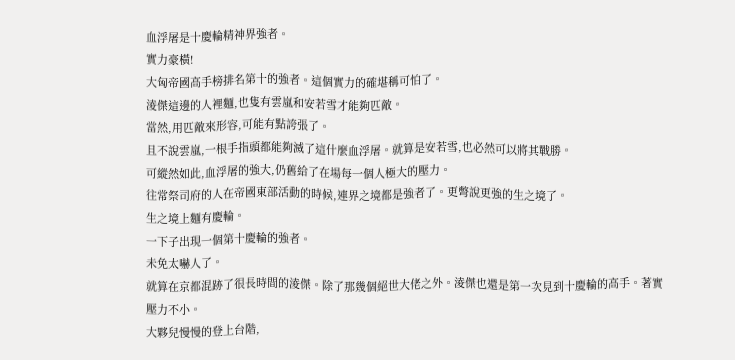血浮屠是十慶輪精神界強者。
實力豪橫!
大匈帝國高手榜排名第十的強者。這個實力的確堪稱可怕了。
淩傑這邊的人裡麵,也隻有雲嵐和安若雪才能夠匹敵。
當然,用匹敵來形容,可能有點誇張了。
且不說雲嵐,一根手指頭都能夠滅了這什麼血浮屠。就算是安若雪,也必然可以將其戰勝。
可縱然如此,血浮屠的強大,仍舊給了在場每一個人極大的壓力。
往常祭司府的人在帝國東部活動的時候,連界之境都是強者了。更彆說更強的生之境了。
生之境上麵有慶輪。
一下子出現一個第十慶輪的強者。
未免太嚇人了。
就算在京都混跡了很長時間的淩傑。除了那幾個絕世大佬之外。淩傑也還是第一次見到十慶輪的高手。著實壓力不小。
大夥兒慢慢的登上台階,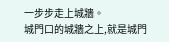一步步走上城牆。
城門口的城牆之上,就是城門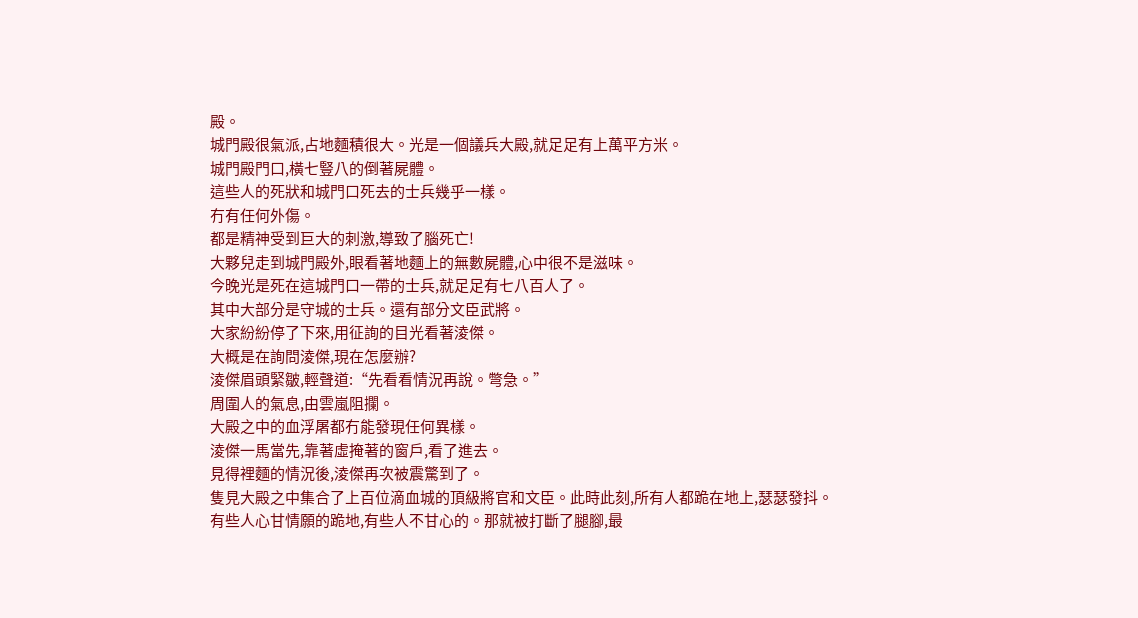殿。
城門殿很氣派,占地麵積很大。光是一個議兵大殿,就足足有上萬平方米。
城門殿門口,橫七豎八的倒著屍體。
這些人的死狀和城門口死去的士兵幾乎一樣。
冇有任何外傷。
都是精神受到巨大的刺激,導致了腦死亡!
大夥兒走到城門殿外,眼看著地麵上的無數屍體,心中很不是滋味。
今晚光是死在這城門口一帶的士兵,就足足有七八百人了。
其中大部分是守城的士兵。還有部分文臣武將。
大家紛紛停了下來,用征詢的目光看著淩傑。
大概是在詢問淩傑,現在怎麼辦?
淩傑眉頭緊皺,輕聲道:“先看看情況再說。彆急。”
周圍人的氣息,由雲嵐阻攔。
大殿之中的血浮屠都冇能發現任何異樣。
淩傑一馬當先,靠著虛掩著的窗戶,看了進去。
見得裡麵的情況後,淩傑再次被震驚到了。
隻見大殿之中集合了上百位滴血城的頂級將官和文臣。此時此刻,所有人都跪在地上,瑟瑟發抖。
有些人心甘情願的跪地,有些人不甘心的。那就被打斷了腿腳,最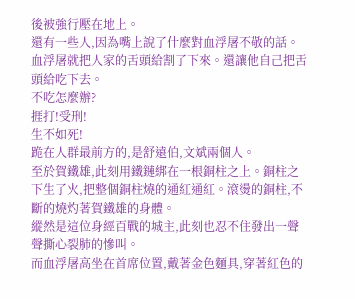後被強行壓在地上。
還有一些人,因為嘴上說了什麼對血浮屠不敬的話。
血浮屠就把人家的舌頭給割了下來。還讓他自己把舌頭給吃下去。
不吃怎麼辦?
捱打!受刑!
生不如死!
跪在人群最前方的,是舒遠伯,文斌兩個人。
至於賀鐵雄,此刻用鐵鏈綁在一根銅柱之上。銅柱之下生了火,把整個銅柱燒的通紅通紅。滾燙的銅柱,不斷的燒灼著賀鐵雄的身體。
縱然是這位身經百戰的城主,此刻也忍不住發出一聲聲撕心裂肺的慘叫。
而血浮屠高坐在首席位置,戴著金色麵具,穿著紅色的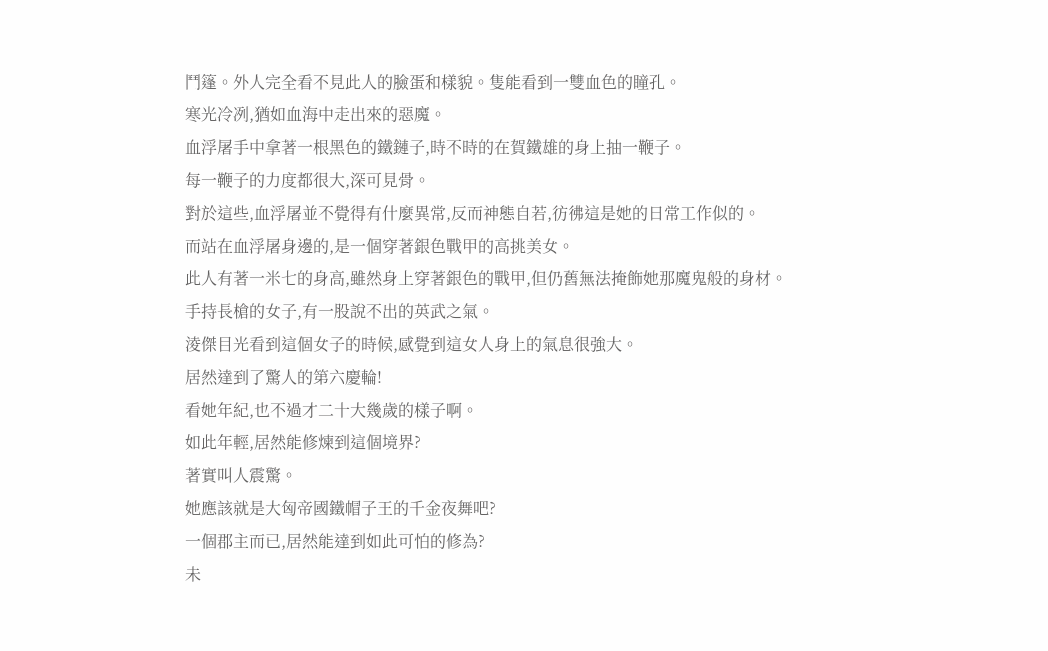鬥篷。外人完全看不見此人的臉蛋和樣貌。隻能看到一雙血色的瞳孔。
寒光冷冽,猶如血海中走出來的惡魔。
血浮屠手中拿著一根黑色的鐵鏈子,時不時的在賀鐵雄的身上抽一鞭子。
每一鞭子的力度都很大,深可見骨。
對於這些,血浮屠並不覺得有什麼異常,反而神態自若,彷彿這是她的日常工作似的。
而站在血浮屠身邊的,是一個穿著銀色戰甲的高挑美女。
此人有著一米七的身高,雖然身上穿著銀色的戰甲,但仍舊無法掩飾她那魔鬼般的身材。手持長槍的女子,有一股說不出的英武之氣。
淩傑目光看到這個女子的時候,感覺到這女人身上的氣息很強大。
居然達到了驚人的第六慶輪!
看她年紀,也不過才二十大幾歲的樣子啊。
如此年輕,居然能修煉到這個境界?
著實叫人震驚。
她應該就是大匈帝國鐵帽子王的千金夜舞吧?
一個郡主而已,居然能達到如此可怕的修為?
未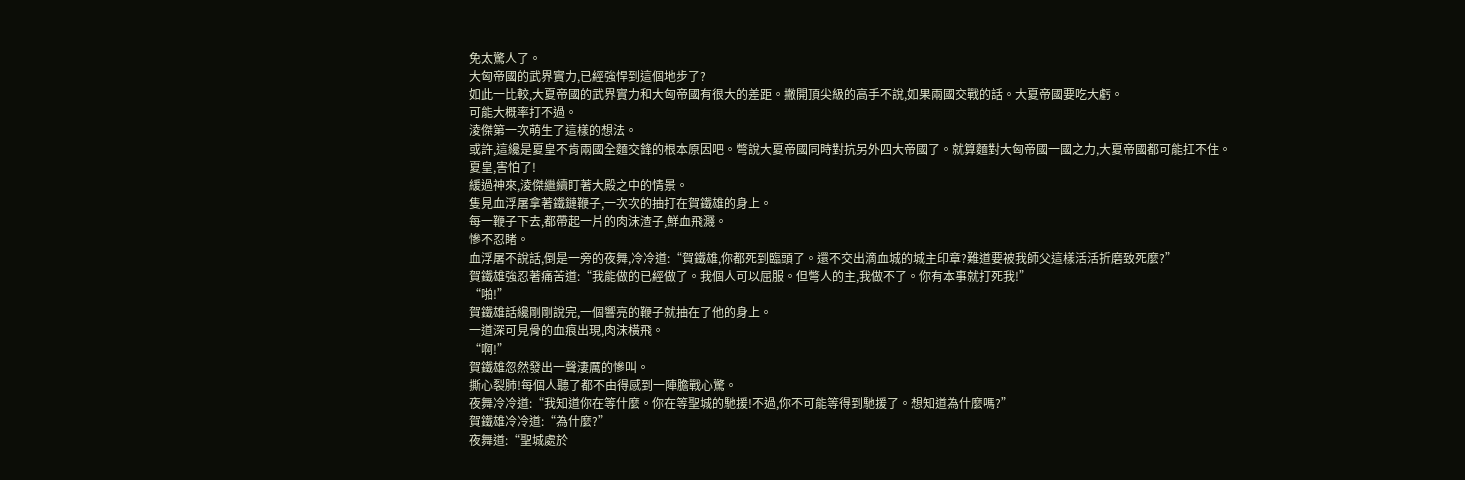免太驚人了。
大匈帝國的武界實力,已經強悍到這個地步了?
如此一比較,大夏帝國的武界實力和大匈帝國有很大的差距。撇開頂尖級的高手不說,如果兩國交戰的話。大夏帝國要吃大虧。
可能大概率打不過。
淩傑第一次萌生了這樣的想法。
或許,這纔是夏皇不肯兩國全麵交鋒的根本原因吧。彆說大夏帝國同時對抗另外四大帝國了。就算麵對大匈帝國一國之力,大夏帝國都可能扛不住。
夏皇,害怕了!
緩過神來,淩傑繼續盯著大殿之中的情景。
隻見血浮屠拿著鐵鏈鞭子,一次次的抽打在賀鐵雄的身上。
每一鞭子下去,都帶起一片的肉沫渣子,鮮血飛濺。
慘不忍睹。
血浮屠不說話,倒是一旁的夜舞,冷冷道:“賀鐵雄,你都死到臨頭了。還不交出滴血城的城主印章?難道要被我師父這樣活活折磨致死麼?”
賀鐵雄強忍著痛苦道:“我能做的已經做了。我個人可以屈服。但彆人的主,我做不了。你有本事就打死我!”
“啪!”
賀鐵雄話纔剛剛說完,一個響亮的鞭子就抽在了他的身上。
一道深可見骨的血痕出現,肉沫橫飛。
“啊!”
賀鐵雄忽然發出一聲淒厲的慘叫。
撕心裂肺!每個人聽了都不由得感到一陣膽戰心驚。
夜舞冷冷道:“我知道你在等什麼。你在等聖城的馳援!不過,你不可能等得到馳援了。想知道為什麼嗎?”
賀鐵雄冷冷道:“為什麼?”
夜舞道:“聖城處於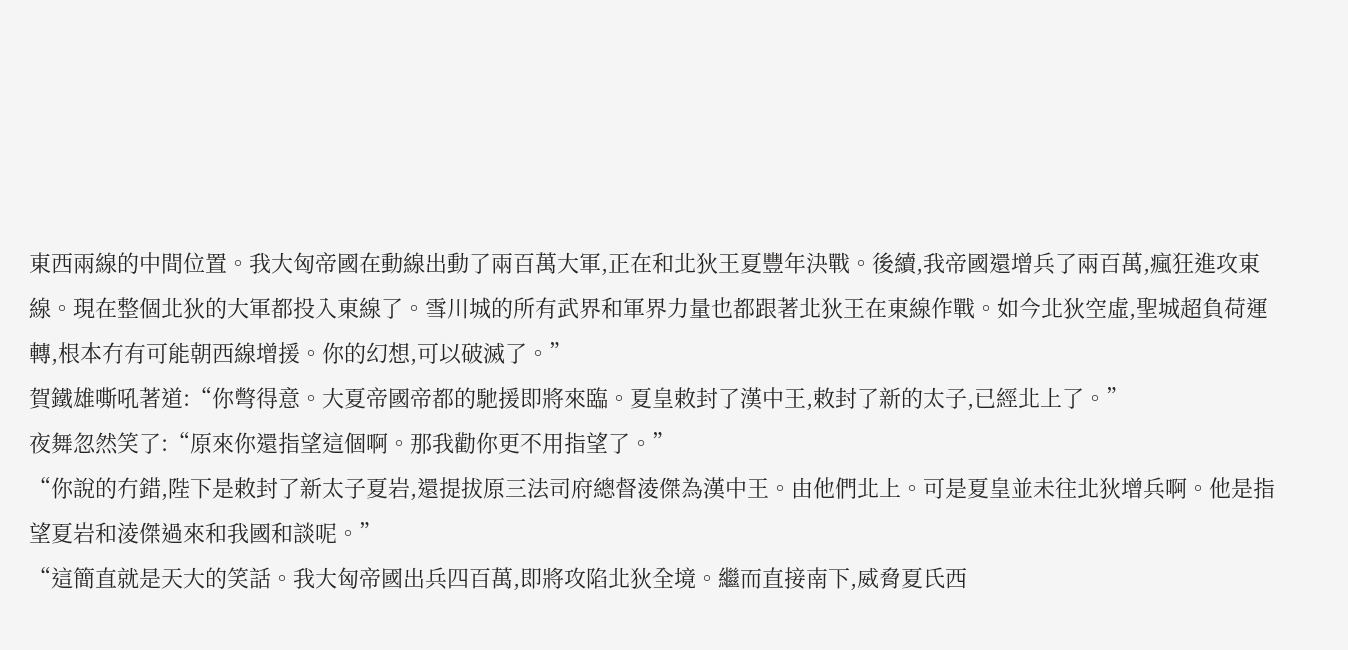東西兩線的中間位置。我大匈帝國在動線出動了兩百萬大軍,正在和北狄王夏豐年決戰。後續,我帝國還增兵了兩百萬,瘋狂進攻東線。現在整個北狄的大軍都投入東線了。雪川城的所有武界和軍界力量也都跟著北狄王在東線作戰。如今北狄空虛,聖城超負荷運轉,根本冇有可能朝西線增援。你的幻想,可以破滅了。”
賀鐵雄嘶吼著道:“你彆得意。大夏帝國帝都的馳援即將來臨。夏皇敕封了漢中王,敕封了新的太子,已經北上了。”
夜舞忽然笑了:“原來你還指望這個啊。那我勸你更不用指望了。”
“你說的冇錯,陛下是敕封了新太子夏岩,還提拔原三法司府總督淩傑為漢中王。由他們北上。可是夏皇並未往北狄增兵啊。他是指望夏岩和淩傑過來和我國和談呢。”
“這簡直就是天大的笑話。我大匈帝國出兵四百萬,即將攻陷北狄全境。繼而直接南下,威脅夏氏西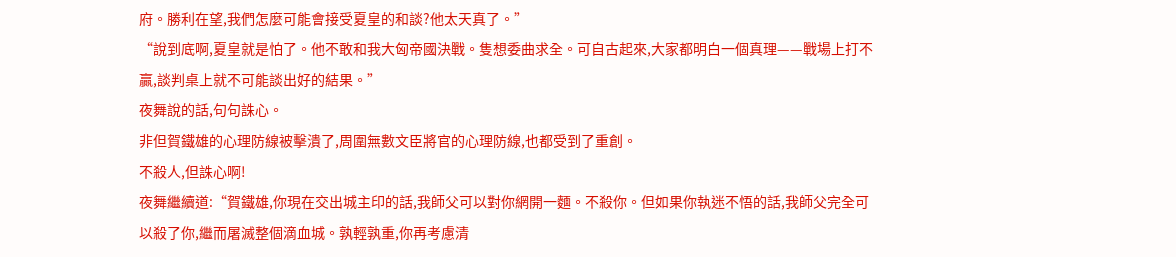府。勝利在望,我們怎麼可能會接受夏皇的和談?他太天真了。”
“說到底啊,夏皇就是怕了。他不敢和我大匈帝國決戰。隻想委曲求全。可自古起來,大家都明白一個真理——戰場上打不贏,談判桌上就不可能談出好的結果。”
夜舞說的話,句句誅心。
非但賀鐵雄的心理防線被擊潰了,周圍無數文臣將官的心理防線,也都受到了重創。
不殺人,但誅心啊!
夜舞繼續道:“賀鐵雄,你現在交出城主印的話,我師父可以對你網開一麵。不殺你。但如果你執迷不悟的話,我師父完全可以殺了你,繼而屠滅整個滴血城。孰輕孰重,你再考慮清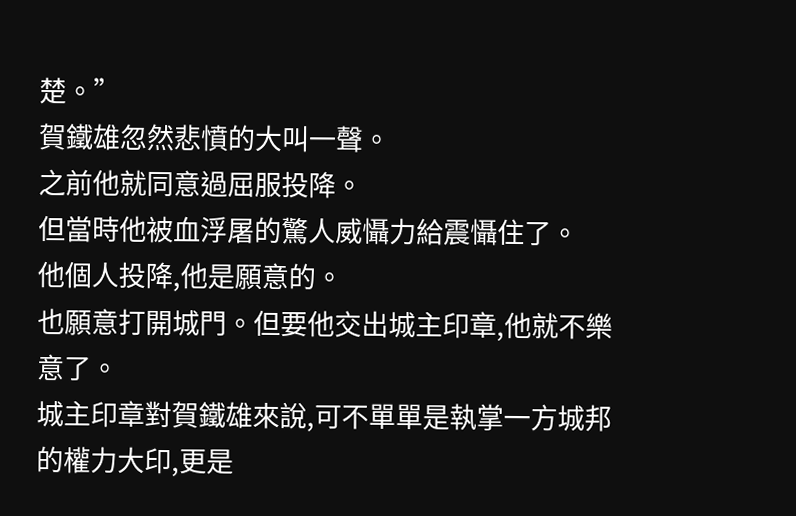楚。”
賀鐵雄忽然悲憤的大叫一聲。
之前他就同意過屈服投降。
但當時他被血浮屠的驚人威懾力給震懾住了。
他個人投降,他是願意的。
也願意打開城門。但要他交出城主印章,他就不樂意了。
城主印章對賀鐵雄來說,可不單單是執掌一方城邦的權力大印,更是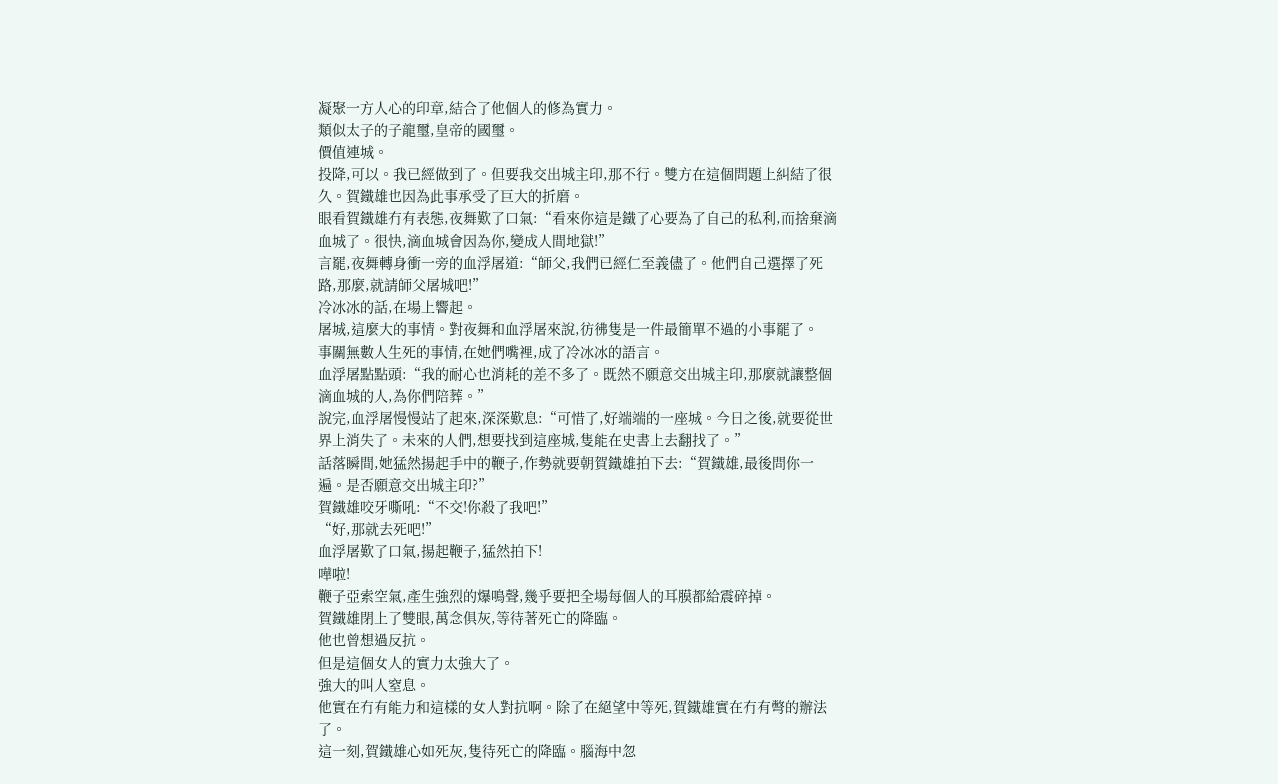凝聚一方人心的印章,結合了他個人的修為實力。
類似太子的子龍璽,皇帝的國璽。
價值連城。
投降,可以。我已經做到了。但要我交出城主印,那不行。雙方在這個問題上糾結了很久。賀鐵雄也因為此事承受了巨大的折磨。
眼看賀鐵雄冇有表態,夜舞歎了口氣:“看來你這是鐵了心要為了自己的私利,而捨棄滴血城了。很快,滴血城會因為你,變成人間地獄!”
言罷,夜舞轉身衝一旁的血浮屠道:“師父,我們已經仁至義儘了。他們自己選擇了死路,那麼,就請師父屠城吧!”
冷冰冰的話,在場上響起。
屠城,這麼大的事情。對夜舞和血浮屠來說,彷彿隻是一件最簡單不過的小事罷了。
事關無數人生死的事情,在她們嘴裡,成了冷冰冰的語言。
血浮屠點點頭:“我的耐心也消耗的差不多了。既然不願意交出城主印,那麼就讓整個滴血城的人,為你們陪葬。”
說完,血浮屠慢慢站了起來,深深歎息:“可惜了,好端端的一座城。今日之後,就要從世界上消失了。未來的人們,想要找到這座城,隻能在史書上去翻找了。”
話落瞬間,她猛然揚起手中的鞭子,作勢就要朝賀鐵雄拍下去:“賀鐵雄,最後問你一遍。是否願意交出城主印?”
賀鐵雄咬牙嘶吼:“不交!你殺了我吧!”
“好,那就去死吧!”
血浮屠歎了口氣,揚起鞭子,猛然拍下!
嘩啦!
鞭子亞索空氣,產生強烈的爆鳴聲,幾乎要把全場每個人的耳膜都給震碎掉。
賀鐵雄閉上了雙眼,萬念俱灰,等待著死亡的降臨。
他也曾想過反抗。
但是這個女人的實力太強大了。
強大的叫人窒息。
他實在冇有能力和這樣的女人對抗啊。除了在絕望中等死,賀鐵雄實在冇有彆的辦法了。
這一刻,賀鐵雄心如死灰,隻待死亡的降臨。腦海中忽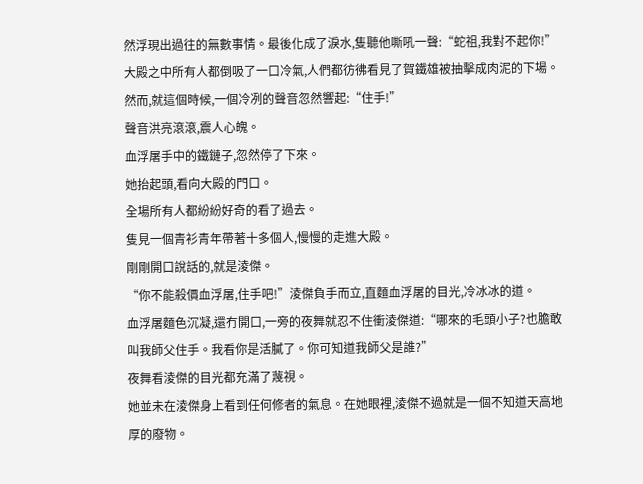然浮現出過往的無數事情。最後化成了淚水,隻聽他嘶吼一聲:“蛇祖,我對不起你!”
大殿之中所有人都倒吸了一口冷氣,人們都彷彿看見了賀鐵雄被抽擊成肉泥的下場。
然而,就這個時候,一個冷冽的聲音忽然響起:“住手!”
聲音洪亮滾滾,震人心魄。
血浮屠手中的鐵鏈子,忽然停了下來。
她抬起頭,看向大殿的門口。
全場所有人都紛紛好奇的看了過去。
隻見一個青衫青年帶著十多個人,慢慢的走進大殿。
剛剛開口說話的,就是淩傑。
“你不能殺價血浮屠,住手吧!”淩傑負手而立,直麵血浮屠的目光,冷冰冰的道。
血浮屠麵色沉凝,還冇開口,一旁的夜舞就忍不住衝淩傑道:“哪來的毛頭小子?也膽敢叫我師父住手。我看你是活膩了。你可知道我師父是誰?”
夜舞看淩傑的目光都充滿了蔑視。
她並未在淩傑身上看到任何修者的氣息。在她眼裡,淩傑不過就是一個不知道天高地厚的廢物。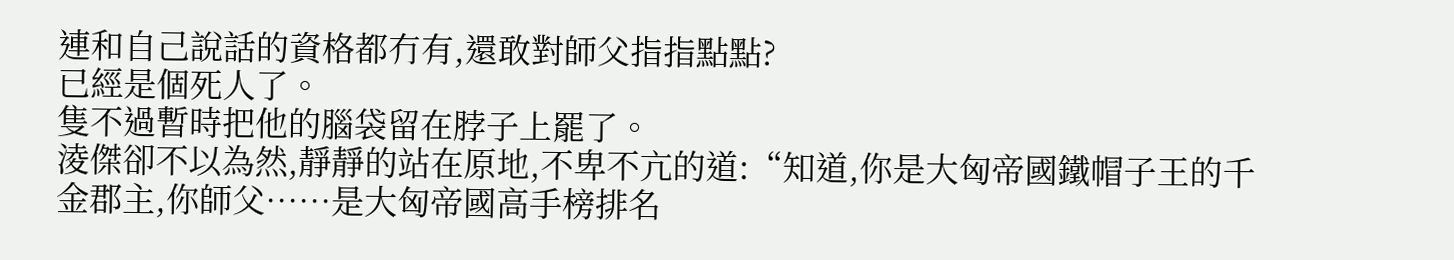連和自己說話的資格都冇有,還敢對師父指指點點?
已經是個死人了。
隻不過暫時把他的腦袋留在脖子上罷了。
淩傑卻不以為然,靜靜的站在原地,不卑不亢的道:“知道,你是大匈帝國鐵帽子王的千金郡主,你師父……是大匈帝國高手榜排名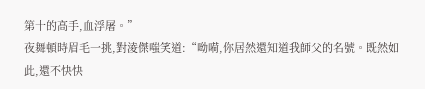第十的高手,血浮屠。”
夜舞頓時眉毛一挑,對淩傑嗤笑道:“呦嗬,你居然還知道我師父的名號。既然如此,還不快快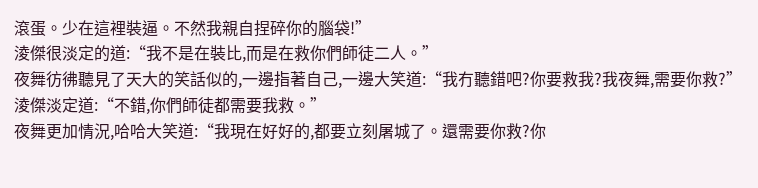滾蛋。少在這裡裝逼。不然我親自捏碎你的腦袋!”
淩傑很淡定的道:“我不是在裝比,而是在救你們師徒二人。”
夜舞彷彿聽見了天大的笑話似的,一邊指著自己,一邊大笑道:“我冇聽錯吧?你要救我?我夜舞,需要你救?”
淩傑淡定道:“不錯,你們師徒都需要我救。”
夜舞更加情況,哈哈大笑道:“我現在好好的,都要立刻屠城了。還需要你救?你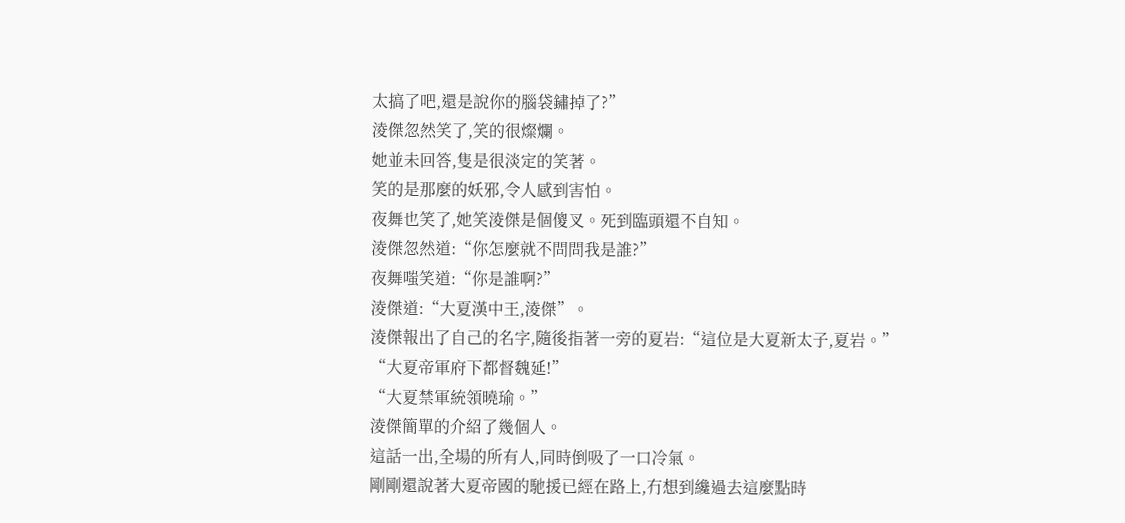太搞了吧,還是說你的腦袋鏽掉了?”
淩傑忽然笑了,笑的很燦爛。
她並未回答,隻是很淡定的笑著。
笑的是那麼的妖邪,令人感到害怕。
夜舞也笑了,她笑淩傑是個傻叉。死到臨頭還不自知。
淩傑忽然道:“你怎麼就不問問我是誰?”
夜舞嗤笑道:“你是誰啊?”
淩傑道:“大夏漢中王,淩傑”。
淩傑報出了自己的名字,隨後指著一旁的夏岩:“這位是大夏新太子,夏岩。”
“大夏帝軍府下都督魏延!”
“大夏禁軍統領曉瑜。”
淩傑簡單的介紹了幾個人。
這話一出,全場的所有人,同時倒吸了一口冷氣。
剛剛還說著大夏帝國的馳援已經在路上,冇想到纔過去這麼點時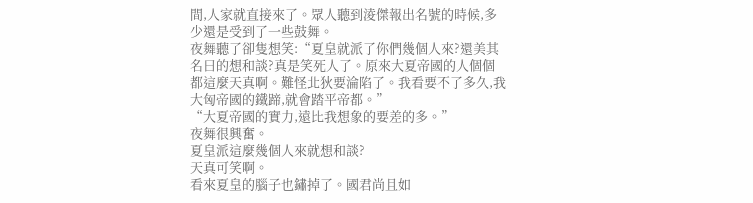間,人家就直接來了。眾人聽到淩傑報出名號的時候,多少還是受到了一些鼓舞。
夜舞聽了卻隻想笑:“夏皇就派了你們幾個人來?還美其名曰的想和談?真是笑死人了。原來大夏帝國的人個個都這麼天真啊。難怪北狄要淪陷了。我看要不了多久,我大匈帝國的鐵蹄,就會踏平帝都。”
“大夏帝國的實力,遠比我想象的要差的多。”
夜舞很興奮。
夏皇派這麼幾個人來就想和談?
天真可笑啊。
看來夏皇的腦子也鏽掉了。國君尚且如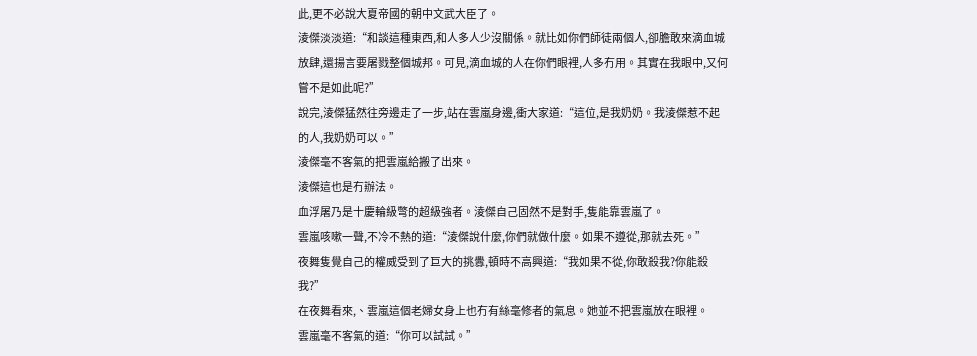此,更不必說大夏帝國的朝中文武大臣了。
淩傑淡淡道:“和談這種東西,和人多人少沒關係。就比如你們師徒兩個人,卻膽敢來滴血城放肆,還揚言要屠戮整個城邦。可見,滴血城的人在你們眼裡,人多冇用。其實在我眼中,又何嘗不是如此呢?”
說完,淩傑猛然往旁邊走了一步,站在雲嵐身邊,衝大家道:“這位,是我奶奶。我淩傑惹不起的人,我奶奶可以。”
淩傑毫不客氣的把雲嵐給搬了出來。
淩傑這也是冇辦法。
血浮屠乃是十慶輪級彆的超級強者。淩傑自己固然不是對手,隻能靠雲嵐了。
雲嵐咳嗽一聲,不冷不熱的道:“淩傑說什麼,你們就做什麼。如果不遵從,那就去死。”
夜舞隻覺自己的權威受到了巨大的挑釁,頓時不高興道:“我如果不從,你敢殺我?你能殺我?”
在夜舞看來,、雲嵐這個老婦女身上也冇有絲毫修者的氣息。她並不把雲嵐放在眼裡。
雲嵐毫不客氣的道:“你可以試試。”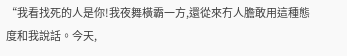“我看找死的人是你!我夜舞橫霸一方,還從來冇人膽敢用這種態度和我說話。今天,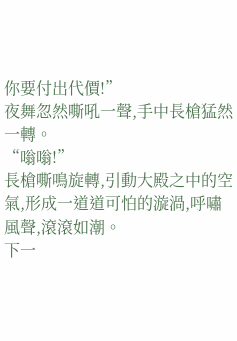你要付出代價!”
夜舞忽然嘶吼一聲,手中長槍猛然一轉。
“嗡嗡!”
長槍嘶鳴旋轉,引動大殿之中的空氣,形成一道道可怕的漩渦,呼嘯風聲,滾滾如潮。
下一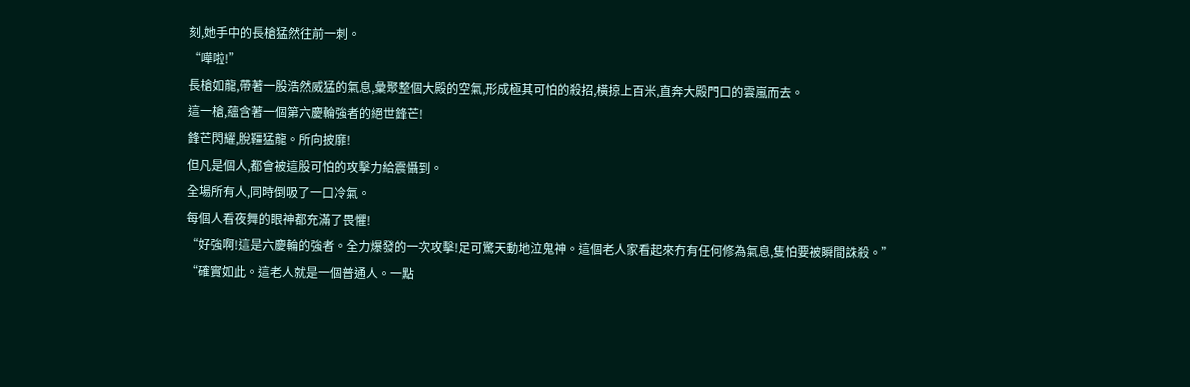刻,她手中的長槍猛然往前一刺。
“嘩啦!”
長槍如龍,帶著一股浩然威猛的氣息,彙聚整個大殿的空氣,形成極其可怕的殺招,橫掠上百米,直奔大殿門口的雲嵐而去。
這一槍,蘊含著一個第六慶輪強者的絕世鋒芒!
鋒芒閃耀,脫韁猛龍。所向披靡!
但凡是個人,都會被這股可怕的攻擊力給震懾到。
全場所有人,同時倒吸了一口冷氣。
每個人看夜舞的眼神都充滿了畏懼!
“好強啊!這是六慶輪的強者。全力爆發的一次攻擊!足可驚天動地泣鬼神。這個老人家看起來冇有任何修為氣息,隻怕要被瞬間誅殺。”
“確實如此。這老人就是一個普通人。一點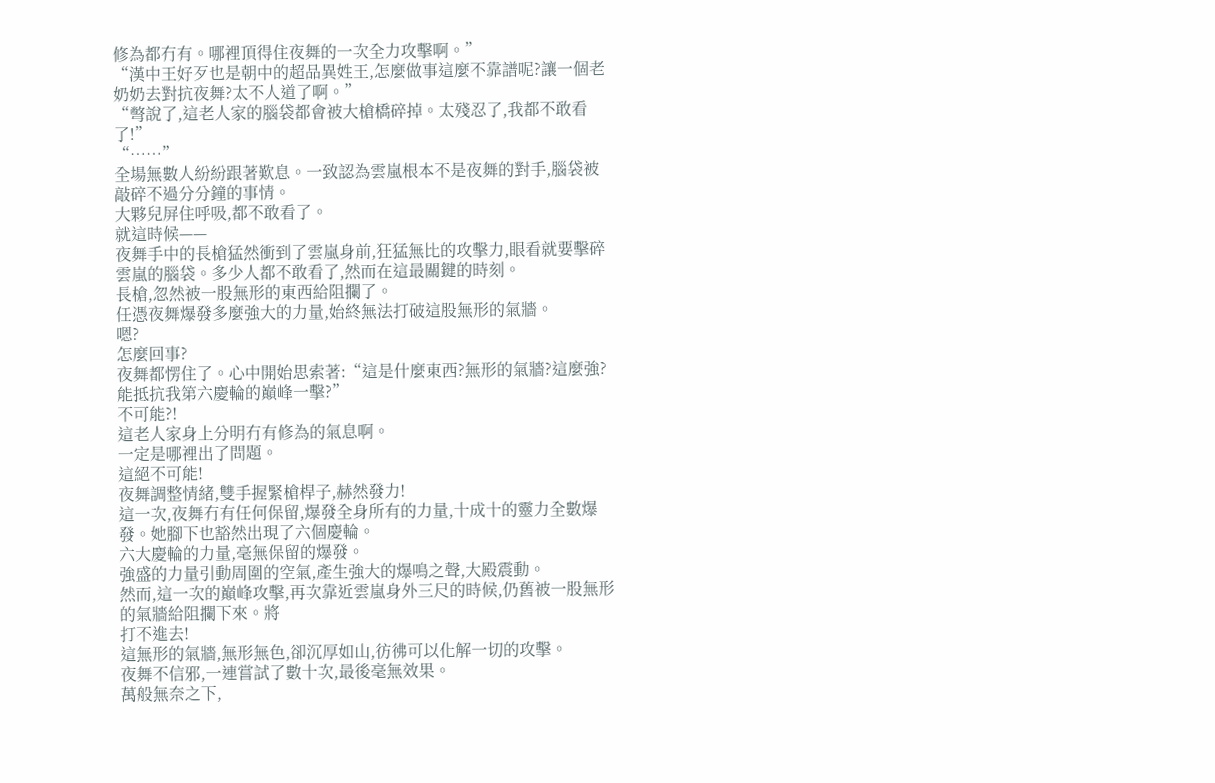修為都冇有。哪裡頂得住夜舞的一次全力攻擊啊。”
“漢中王好歹也是朝中的超品異姓王,怎麼做事這麼不靠譜呢?讓一個老奶奶去對抗夜舞?太不人道了啊。”
“彆說了,這老人家的腦袋都會被大槍橋碎掉。太殘忍了,我都不敢看了!”
“……”
全場無數人紛紛跟著歎息。一致認為雲嵐根本不是夜舞的對手,腦袋被敲碎不過分分鐘的事情。
大夥兒屏住呼吸,都不敢看了。
就這時候——
夜舞手中的長槍猛然衝到了雲嵐身前,狂猛無比的攻擊力,眼看就要擊碎雲嵐的腦袋。多少人都不敢看了,然而在這最關鍵的時刻。
長槍,忽然被一股無形的東西給阻攔了。
任憑夜舞爆發多麼強大的力量,始終無法打破這股無形的氣牆。
嗯?
怎麼回事?
夜舞都愣住了。心中開始思索著:“這是什麼東西?無形的氣牆?這麼強?能抵抗我第六慶輪的巔峰一擊?”
不可能?!
這老人家身上分明冇有修為的氣息啊。
一定是哪裡出了問題。
這絕不可能!
夜舞調整情緒,雙手握緊槍桿子,赫然發力!
這一次,夜舞冇有任何保留,爆發全身所有的力量,十成十的靈力全數爆發。她腳下也豁然出現了六個慶輪。
六大慶輪的力量,毫無保留的爆發。
強盛的力量引動周圍的空氣,產生強大的爆鳴之聲,大殿震動。
然而,這一次的巔峰攻擊,再次靠近雲嵐身外三尺的時候,仍舊被一股無形的氣牆給阻攔下來。將
打不進去!
這無形的氣牆,無形無色,卻沉厚如山,彷彿可以化解一切的攻擊。
夜舞不信邪,一連嘗試了數十次,最後毫無效果。
萬般無奈之下,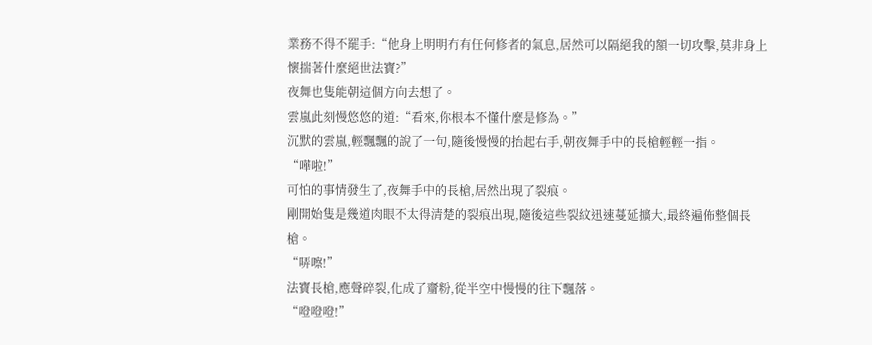業務不得不罷手:“他身上明明冇有任何修者的氣息,居然可以隔絕我的額一切攻擊,莫非身上懷揣著什麼絕世法寶?”
夜舞也隻能朝這個方向去想了。
雲嵐此刻慢悠悠的道:“看來,你根本不懂什麼是修為。”
沉默的雲嵐,輕飄飄的說了一句,隨後慢慢的抬起右手,朝夜舞手中的長槍輕輕一指。
“嘩啦!”
可怕的事情發生了,夜舞手中的長槍,居然出現了裂痕。
剛開始隻是幾道肉眼不太得清楚的裂痕出現,隨後這些裂紋迅速蔓延擴大,最終遍佈整個長槍。
“哢嚓!”
法寶長槍,應聲碎裂,化成了齏粉,從半空中慢慢的往下飄落。
“噔噔噔!”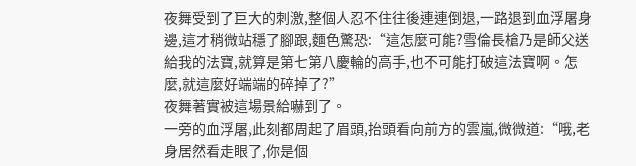夜舞受到了巨大的刺激,整個人忍不住往後連連倒退,一路退到血浮屠身邊,這才稍微站穩了腳跟,麵色驚恐:“這怎麼可能?雪倫長槍乃是師父送給我的法寶,就算是第七第八慶輪的高手,也不可能打破這法寶啊。怎麼,就這麼好端端的碎掉了?”
夜舞著實被這場景給嚇到了。
一旁的血浮屠,此刻都周起了眉頭,抬頭看向前方的雲嵐,微微道:“哦,老身居然看走眼了,你是個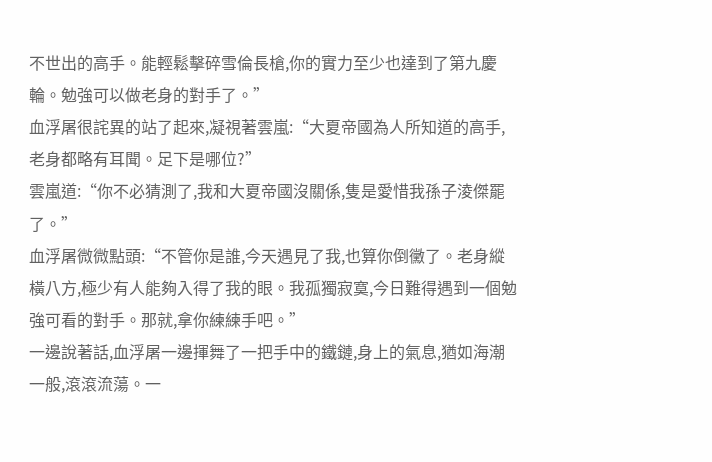不世出的高手。能輕鬆擊碎雪倫長槍,你的實力至少也達到了第九慶輪。勉強可以做老身的對手了。”
血浮屠很詫異的站了起來,凝視著雲嵐:“大夏帝國為人所知道的高手,老身都略有耳聞。足下是哪位?”
雲嵐道:“你不必猜測了,我和大夏帝國沒關係,隻是愛惜我孫子淩傑罷了。”
血浮屠微微點頭:“不管你是誰,今天遇見了我,也算你倒黴了。老身縱橫八方,極少有人能夠入得了我的眼。我孤獨寂寞,今日難得遇到一個勉強可看的對手。那就,拿你練練手吧。”
一邊說著話,血浮屠一邊揮舞了一把手中的鐵鏈,身上的氣息,猶如海潮一般,滾滾流蕩。一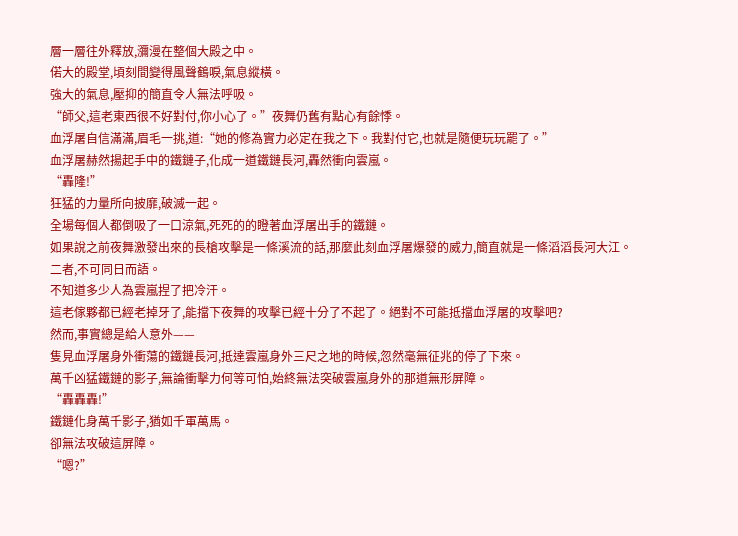層一層往外釋放,瀰漫在整個大殿之中。
偌大的殿堂,頃刻間變得風聲鶴唳,氣息縱橫。
強大的氣息,壓抑的簡直令人無法呼吸。
“師父,這老東西很不好對付,你小心了。”夜舞仍舊有點心有餘悸。
血浮屠自信滿滿,眉毛一挑,道:“她的修為實力必定在我之下。我對付它,也就是隨便玩玩罷了。”
血浮屠赫然揚起手中的鐵鏈子,化成一道鐵鏈長河,轟然衝向雲嵐。
“轟隆!”
狂猛的力量所向披靡,破滅一起。
全場每個人都倒吸了一口涼氣,死死的的瞪著血浮屠出手的鐵鏈。
如果說之前夜舞激發出來的長槍攻擊是一條溪流的話,那麼此刻血浮屠爆發的威力,簡直就是一條滔滔長河大江。
二者,不可同日而語。
不知道多少人為雲嵐捏了把冷汗。
這老傢夥都已經老掉牙了,能擋下夜舞的攻擊已經十分了不起了。絕對不可能抵擋血浮屠的攻擊吧?
然而,事實總是給人意外——
隻見血浮屠身外衝蕩的鐵鏈長河,抵達雲嵐身外三尺之地的時候,忽然毫無征兆的停了下來。
萬千凶猛鐵鏈的影子,無論衝擊力何等可怕,始終無法突破雲嵐身外的那道無形屏障。
“轟轟轟!”
鐵鏈化身萬千影子,猶如千軍萬馬。
卻無法攻破這屏障。
“嗯?”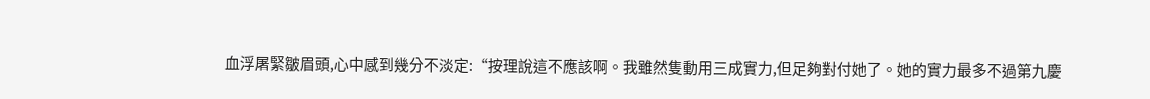血浮屠緊皺眉頭,心中感到幾分不淡定:“按理說這不應該啊。我雖然隻動用三成實力,但足夠對付她了。她的實力最多不過第九慶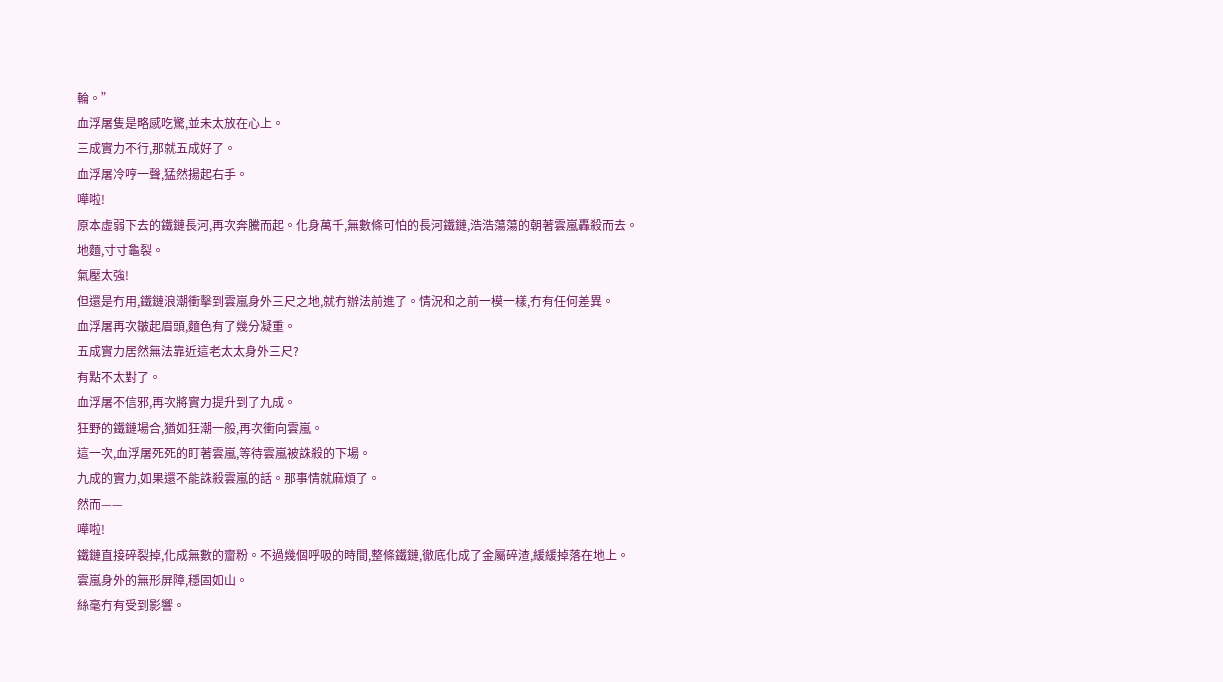輪。”
血浮屠隻是略感吃驚,並未太放在心上。
三成實力不行,那就五成好了。
血浮屠冷哼一聲,猛然揚起右手。
嘩啦!
原本虛弱下去的鐵鏈長河,再次奔騰而起。化身萬千,無數條可怕的長河鐵鏈,浩浩蕩蕩的朝著雲嵐轟殺而去。
地麵,寸寸龜裂。
氣壓太強!
但還是冇用,鐵鏈浪潮衝擊到雲嵐身外三尺之地,就冇辦法前進了。情況和之前一模一樣,冇有任何差異。
血浮屠再次皺起眉頭,麵色有了幾分凝重。
五成實力居然無法靠近這老太太身外三尺?
有點不太對了。
血浮屠不信邪,再次將實力提升到了九成。
狂野的鐵鏈場合,猶如狂潮一般,再次衝向雲嵐。
這一次,血浮屠死死的盯著雲嵐,等待雲嵐被誅殺的下場。
九成的實力,如果還不能誅殺雲嵐的話。那事情就麻煩了。
然而——
嘩啦!
鐵鏈直接碎裂掉,化成無數的齏粉。不過幾個呼吸的時間,整條鐵鏈,徹底化成了金屬碎渣,緩緩掉落在地上。
雲嵐身外的無形屏障,穩固如山。
絲毫冇有受到影響。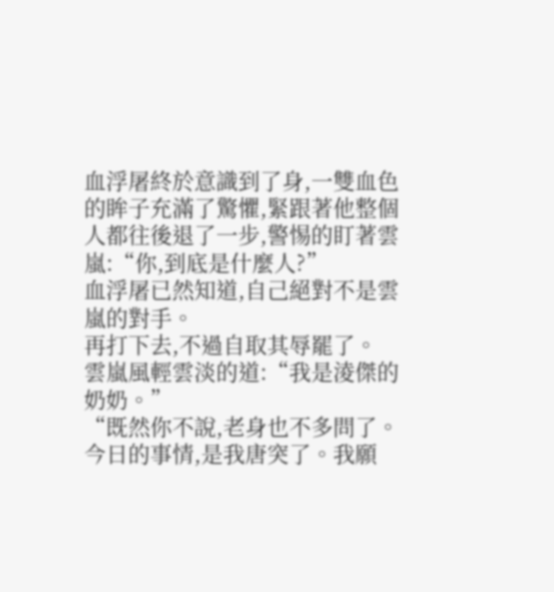血浮屠終於意識到了身,一雙血色的眸子充滿了驚懼,緊跟著他整個人都往後退了一步,警惕的盯著雲嵐:“你,到底是什麼人?”
血浮屠已然知道,自己絕對不是雲嵐的對手。
再打下去,不過自取其辱罷了。
雲嵐風輕雲淡的道:“我是淩傑的奶奶。”
“既然你不說,老身也不多問了。今日的事情,是我唐突了。我願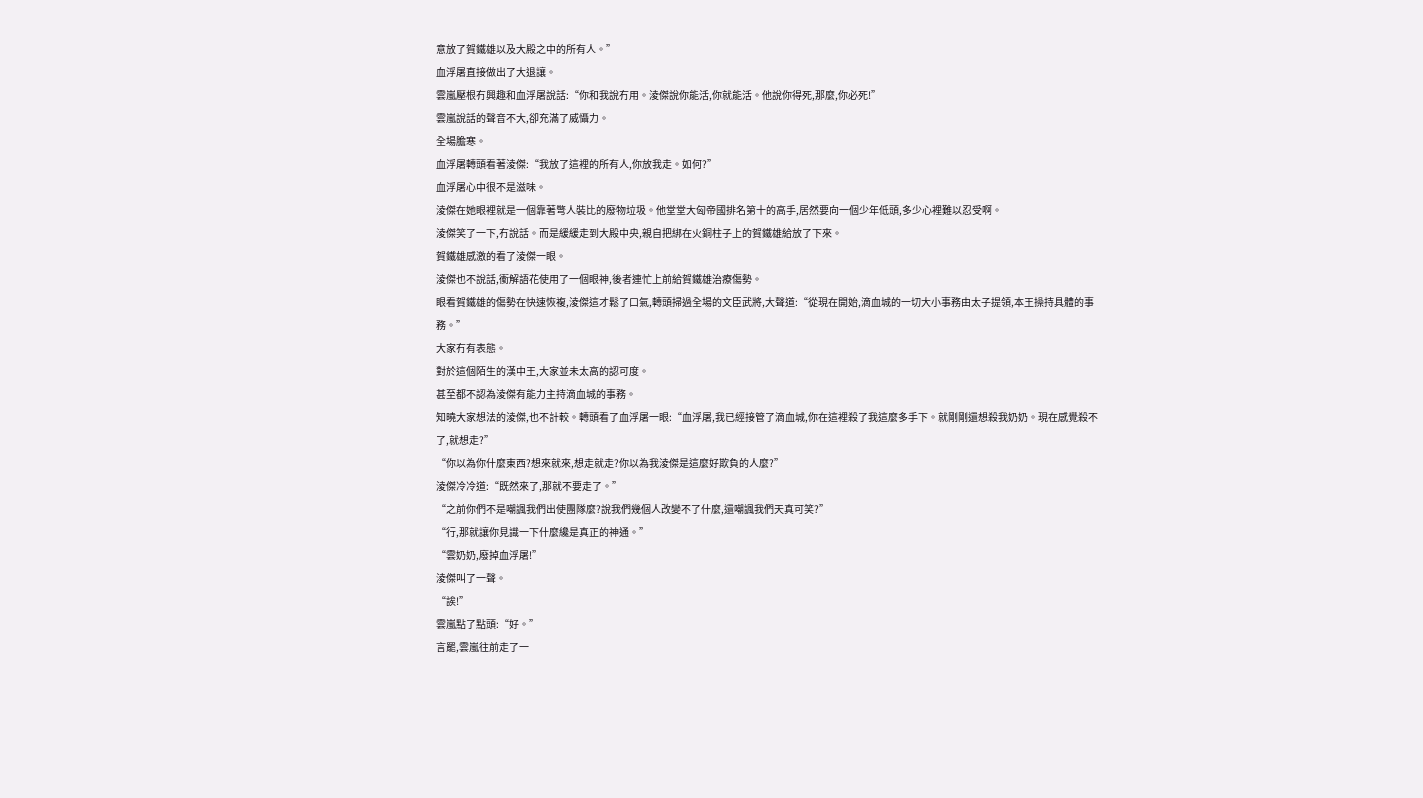意放了賀鐵雄以及大殿之中的所有人。”
血浮屠直接做出了大退讓。
雲嵐壓根冇興趣和血浮屠說話:“你和我說冇用。淩傑說你能活,你就能活。他說你得死,那麼,你必死!”
雲嵐說話的聲音不大,卻充滿了威懾力。
全場膽寒。
血浮屠轉頭看著淩傑:“我放了這裡的所有人,你放我走。如何?”
血浮屠心中很不是滋味。
淩傑在她眼裡就是一個靠著彆人裝比的廢物垃圾。他堂堂大匈帝國排名第十的高手,居然要向一個少年低頭,多少心裡難以忍受啊。
淩傑笑了一下,冇說話。而是緩緩走到大殿中央,親自把綁在火銅柱子上的賀鐵雄給放了下來。
賀鐵雄感激的看了淩傑一眼。
淩傑也不說話,衝解語花使用了一個眼神,後者連忙上前給賀鐵雄治療傷勢。
眼看賀鐵雄的傷勢在快速恢複,淩傑這才鬆了口氣,轉頭掃過全場的文臣武將,大聲道:“從現在開始,滴血城的一切大小事務由太子提領,本王操持具體的事務。”
大家冇有表態。
對於這個陌生的漢中王,大家並未太高的認可度。
甚至都不認為淩傑有能力主持滴血城的事務。
知曉大家想法的淩傑,也不計較。轉頭看了血浮屠一眼:“血浮屠,我已經接管了滴血城,你在這裡殺了我這麼多手下。就剛剛還想殺我奶奶。現在感覺殺不了,就想走?”
“你以為你什麼東西?想來就來,想走就走?你以為我淩傑是這麼好欺負的人麼?”
淩傑冷冷道:“既然來了,那就不要走了。”
“之前你們不是嘲諷我們出使團隊麼?說我們幾個人改變不了什麼,還嘲諷我們天真可笑?”
“行,那就讓你見識一下什麼纔是真正的神通。”
“雲奶奶,廢掉血浮屠!”
淩傑叫了一聲。
“誒!”
雲嵐點了點頭:“好。”
言罷,雲嵐往前走了一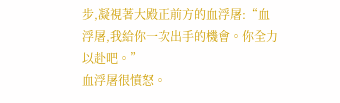步,凝視著大殿正前方的血浮屠:“血浮屠,我給你一次出手的機會。你全力以赴吧。”
血浮屠很憤怒。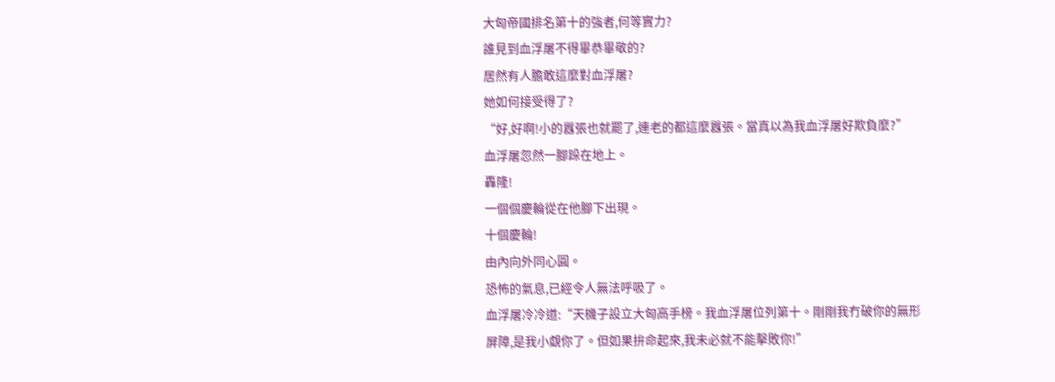大匈帝國排名第十的強者,何等實力?
誰見到血浮屠不得畢恭畢敬的?
居然有人膽敢這麼對血浮屠?
她如何接受得了?
“好,好啊!小的囂張也就罷了,連老的都這麼囂張。當真以為我血浮屠好欺負麼?”
血浮屠忽然一腳跺在地上。
轟隆!
一個個慶輪從在他腳下出現。
十個慶輪!
由內向外同心圓。
恐怖的氣息,已經令人無法呼吸了。
血浮屠冷冷道:“天機子設立大匈高手榜。我血浮屠位列第十。剛剛我冇破你的無形屏障,是我小覷你了。但如果拚命起來,我未必就不能擊敗你!”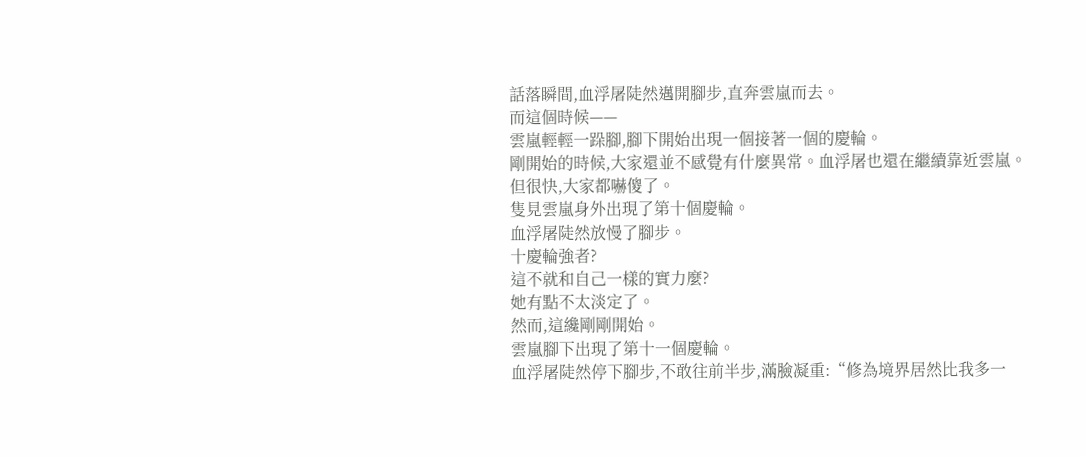話落瞬間,血浮屠陡然邁開腳步,直奔雲嵐而去。
而這個時候——
雲嵐輕輕一跺腳,腳下開始出現一個接著一個的慶輪。
剛開始的時候,大家還並不感覺有什麼異常。血浮屠也還在繼續靠近雲嵐。
但很快,大家都嚇傻了。
隻見雲嵐身外出現了第十個慶輪。
血浮屠陡然放慢了腳步。
十慶輪強者?
這不就和自己一樣的實力麼?
她有點不太淡定了。
然而,這纔剛剛開始。
雲嵐腳下出現了第十一個慶輪。
血浮屠陡然停下腳步,不敢往前半步,滿臉凝重:“修為境界居然比我多一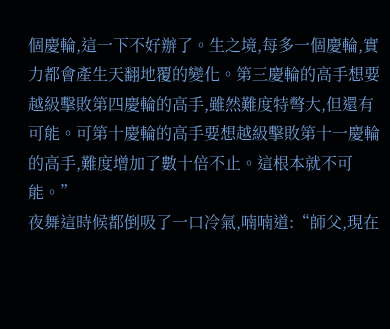個慶輪,這一下不好辦了。生之境,每多一個慶輪,實力都會產生天翻地覆的變化。第三慶輪的高手想要越級擊敗第四慶輪的高手,雖然難度特彆大,但還有可能。可第十慶輪的高手要想越級擊敗第十一慶輪的高手,難度增加了數十倍不止。這根本就不可能。”
夜舞這時候都倒吸了一口冷氣,喃喃道:“師父,現在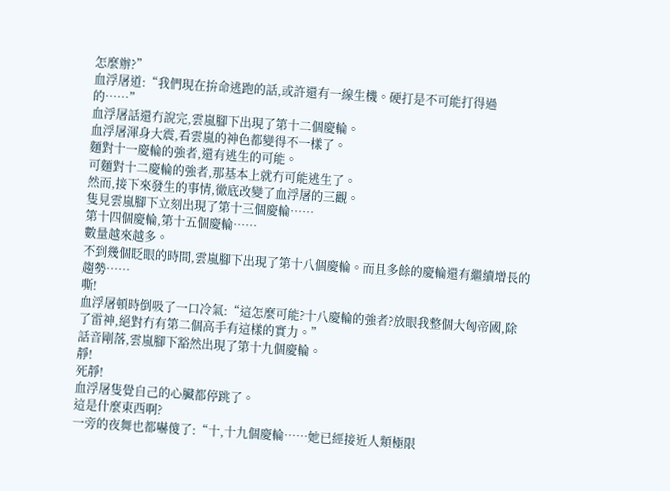怎麼辦?”
血浮屠道:“我們現在拚命逃跑的話,或許還有一線生機。硬打是不可能打得過的……”
血浮屠話還冇說完,雲嵐腳下出現了第十二個慶輪。
血浮屠渾身大震,看雲嵐的神色都變得不一樣了。
麵對十一慶輪的強者,還有逃生的可能。
可麵對十二慶輪的強者,那基本上就冇可能逃生了。
然而,接下來發生的事情,徹底改變了血浮屠的三觀。
隻見雲嵐腳下立刻出現了第十三個慶輪……
第十四個慶輪,第十五個慶輪……
數量越來越多。
不到幾個眨眼的時間,雲嵐腳下出現了第十八個慶輪。而且多餘的慶輪還有繼續增長的趨勢……
嘶!
血浮屠頓時倒吸了一口冷氣:“這怎麼可能?十八慶輪的強者?放眼我整個大匈帝國,除了雷神,絕對冇有第二個高手有這樣的實力。”
話音剛落,雲嵐腳下豁然出現了第十九個慶輪。
靜!
死靜!
血浮屠隻覺自己的心臟都停跳了。
這是什麼東西啊?
一旁的夜舞也都嚇傻了:“十,十九個慶輪……她已經接近人類極限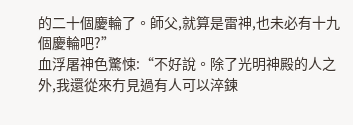的二十個慶輪了。師父,就算是雷神,也未必有十九個慶輪吧?”
血浮屠神色驚悚:“不好說。除了光明神殿的人之外,我還從來冇見過有人可以淬鍊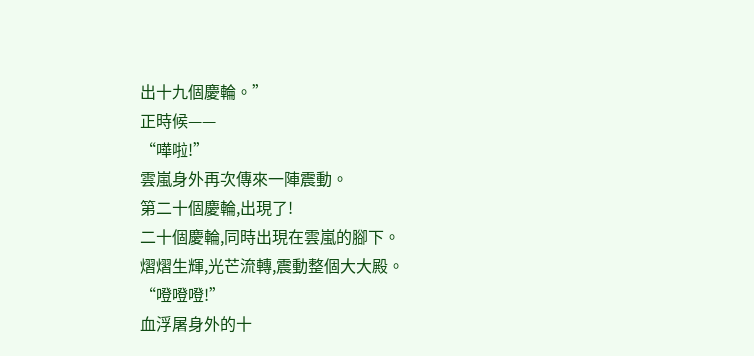出十九個慶輪。”
正時候——
“嘩啦!”
雲嵐身外再次傳來一陣震動。
第二十個慶輪,出現了!
二十個慶輪,同時出現在雲嵐的腳下。
熠熠生輝,光芒流轉,震動整個大大殿。
“噔噔噔!”
血浮屠身外的十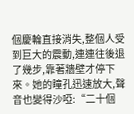個慶輪直接消失,整個人受到巨大的震動,連連往後退了幾步,靠著牆壁才停下來。她的瞳孔迅速放大,聲音也變得沙啞:“二十個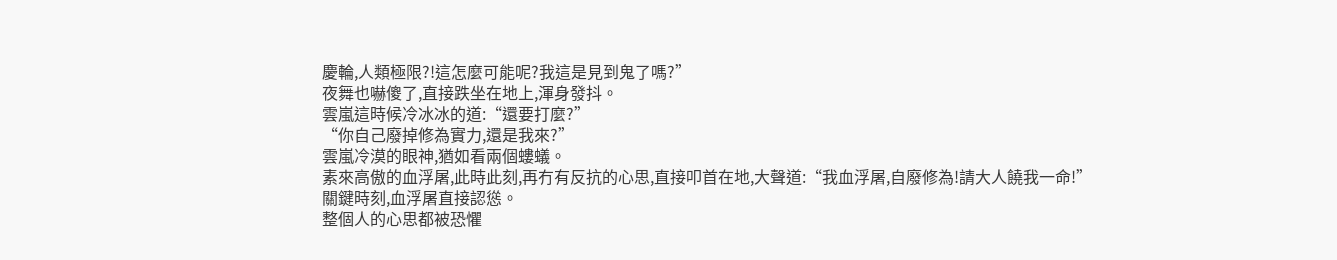慶輪,人類極限?!這怎麼可能呢?我這是見到鬼了嗎?”
夜舞也嚇傻了,直接跌坐在地上,渾身發抖。
雲嵐這時候冷冰冰的道:“還要打麼?”
“你自己廢掉修為實力,還是我來?”
雲嵐冷漠的眼神,猶如看兩個螻蟻。
素來高傲的血浮屠,此時此刻,再冇有反抗的心思,直接叩首在地,大聲道:“我血浮屠,自廢修為!請大人饒我一命!”
關鍵時刻,血浮屠直接認慫。
整個人的心思都被恐懼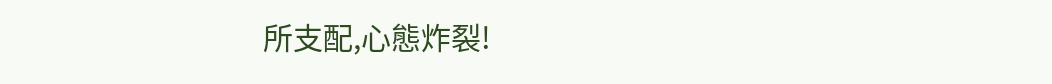所支配,心態炸裂!